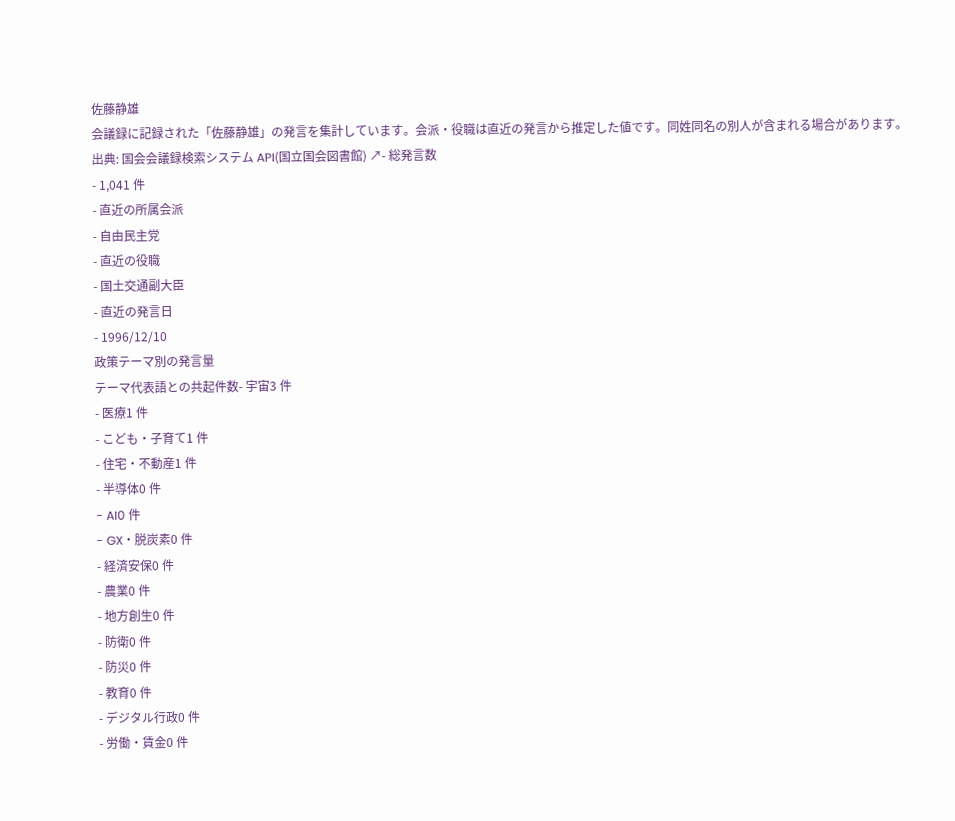佐藤静雄
会議録に記録された「佐藤静雄」の発言を集計しています。会派・役職は直近の発言から推定した値です。同姓同名の別人が含まれる場合があります。
出典: 国会会議録検索システム API(国立国会図書館) ↗- 総発言数
- 1,041 件
- 直近の所属会派
- 自由民主党
- 直近の役職
- 国土交通副大臣
- 直近の発言日
- 1996/12/10
政策テーマ別の発言量
テーマ代表語との共起件数- 宇宙3 件
- 医療1 件
- こども・子育て1 件
- 住宅・不動産1 件
- 半導体0 件
- AI0 件
- GX・脱炭素0 件
- 経済安保0 件
- 農業0 件
- 地方創生0 件
- 防衛0 件
- 防災0 件
- 教育0 件
- デジタル行政0 件
- 労働・賃金0 件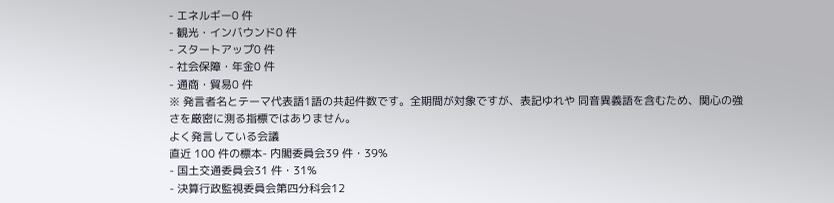- エネルギー0 件
- 観光・インバウンド0 件
- スタートアップ0 件
- 社会保障・年金0 件
- 通商・貿易0 件
※ 発言者名とテーマ代表語1語の共起件数です。全期間が対象ですが、表記ゆれや 同音異義語を含むため、関心の強さを厳密に測る指標ではありません。
よく発言している会議
直近 100 件の標本- 内閣委員会39 件・39%
- 国土交通委員会31 件・31%
- 決算行政監視委員会第四分科会12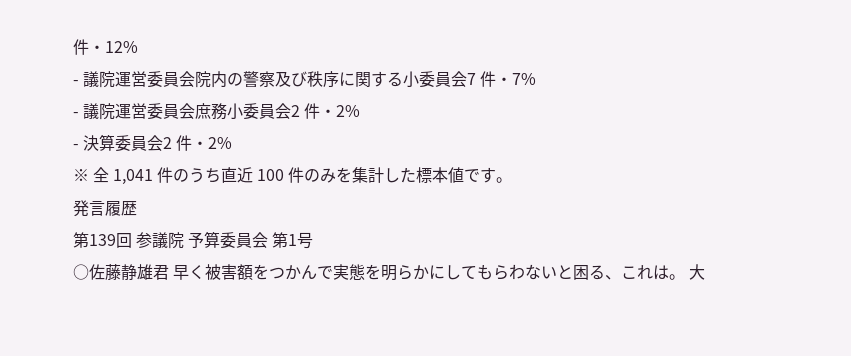件・12%
- 議院運営委員会院内の警察及び秩序に関する小委員会7 件・7%
- 議院運営委員会庶務小委員会2 件・2%
- 決算委員会2 件・2%
※ 全 1,041 件のうち直近 100 件のみを集計した標本値です。
発言履歴
第139回 参議院 予算委員会 第1号
○佐藤静雄君 早く被害額をつかんで実態を明らかにしてもらわないと困る、これは。 大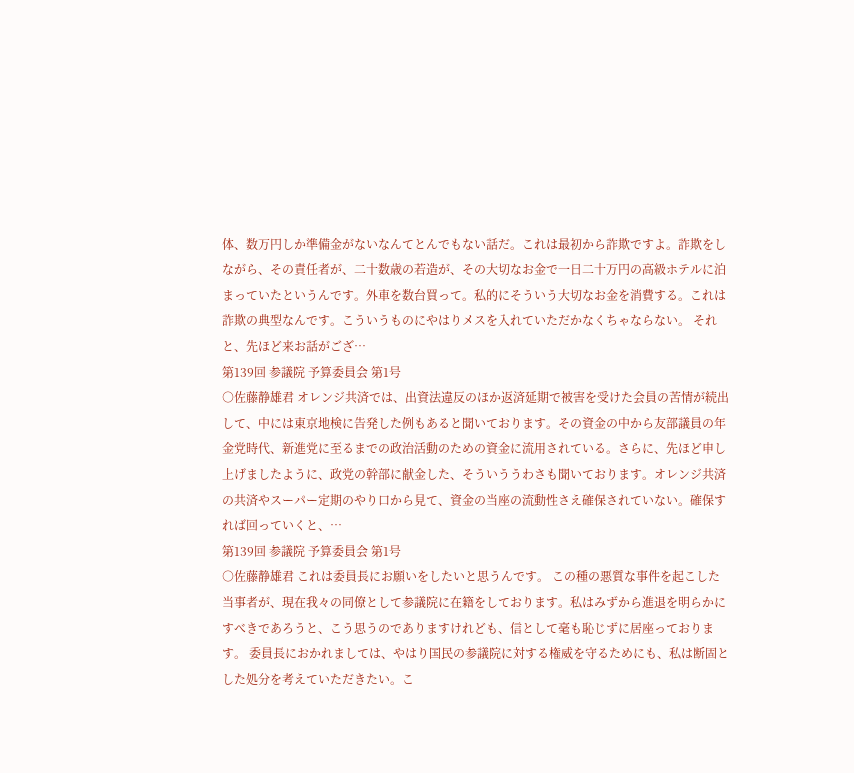体、数万円しか準備金がないなんてとんでもない話だ。これは最初から詐欺ですよ。詐欺をしながら、その責任者が、二十数歳の若造が、その大切なお金で一日二十万円の高級ホテルに泊まっていたというんです。外車を数台買って。私的にそういう大切なお金を消費する。これは詐欺の典型なんです。こういうものにやはりメスを入れていただかなくちゃならない。 それと、先ほど来お話がござ…
第139回 参議院 予算委員会 第1号
○佐藤静雄君 オレンジ共済では、出資法違反のほか返済延期で被害を受けた会員の苦情が続出して、中には東京地検に告発した例もあると聞いております。その資金の中から友部議員の年金党時代、新進党に至るまでの政治活動のための資金に流用されている。さらに、先ほど申し上げましたように、政党の幹部に献金した、そういううわさも聞いております。オレンジ共済の共済やスーパー定期のやり口から見て、資金の当座の流動性さえ確保されていない。確保すれば回っていくと、…
第139回 参議院 予算委員会 第1号
○佐藤静雄君 これは委員長にお願いをしたいと思うんです。 この種の悪質な事件を起こした当事者が、現在我々の同僚として参議院に在籍をしております。私はみずから進退を明らかにすべきであろうと、こう思うのでありますけれども、信として毫も恥じずに居座っております。 委員長におかれましては、やはり国民の参議院に対する権威を守るためにも、私は断固とした処分を考えていただきたい。こ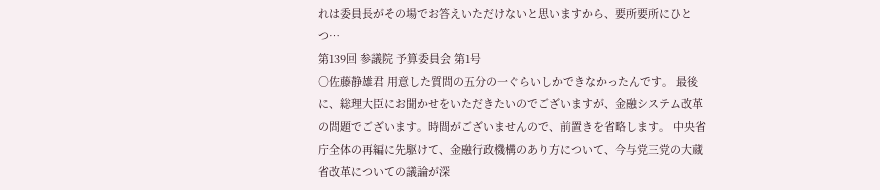れは委員長がその場でお答えいただけないと思いますから、要所要所にひとつ…
第139回 参議院 予算委員会 第1号
○佐藤静雄君 用意した質問の五分の一ぐらいしかできなかったんです。 最後に、総理大臣にお聞かせをいただきたいのでございますが、金融システム改革の問題でございます。時間がございませんので、前置きを省略します。 中央省庁全体の再編に先駆けて、金融行政機構のあり方について、今与党三党の大蔵省改革についての議論が深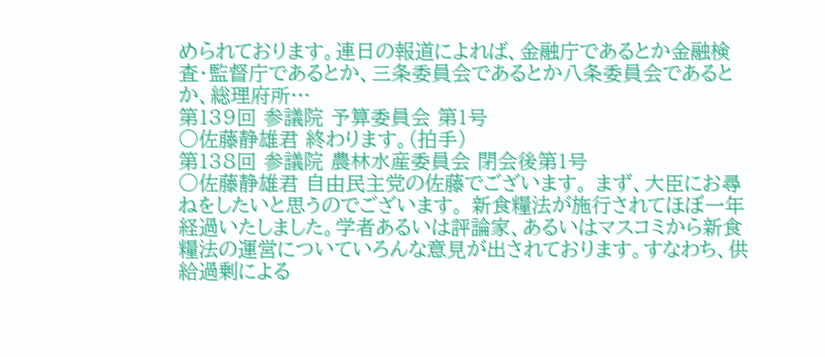められております。連日の報道によれば、金融庁であるとか金融検査・監督庁であるとか、三条委員会であるとか八条委員会であるとか、総理府所…
第139回 参議院 予算委員会 第1号
○佐藤静雄君 終わります。(拍手)
第138回 参議院 農林水産委員会 閉会後第1号
○佐藤静雄君 自由民主党の佐藤でございます。 まず、大臣にお尋ねをしたいと思うのでございます。 新食糧法が施行されてほぼ一年経過いたしました。学者あるいは評論家、あるいはマスコミから新食糧法の運営についていろんな意見が出されております。すなわち、供給過剰による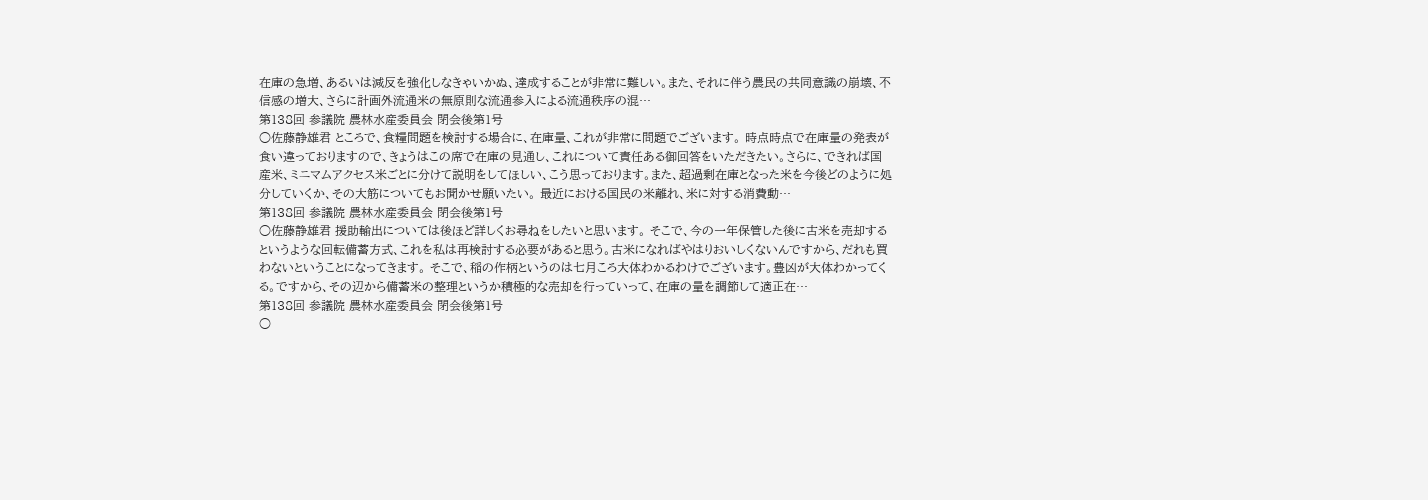在庫の急増、あるいは減反を強化しなきゃいかぬ、達成することが非常に難しい。また、それに伴う農民の共同意識の崩壊、不信感の増大、さらに計画外流通米の無原則な流通参入による流通秩序の混…
第138回 参議院 農林水産委員会 閉会後第1号
○佐藤静雄君 ところで、食糧問題を検討する場合に、在庫量、これが非常に問題でございます。 時点時点で在庫量の発表が食い違っておりますので、きょうはこの席で在庫の見通し、これについて責任ある御回答をいただきたい。さらに、できれば国産米、ミニマムアクセス米ごとに分けて説明をしてほしい、こう思っております。また、超過剰在庫となった米を今後どのように処分していくか、その大筋についてもお聞かせ願いたい。 最近における国民の米離れ、米に対する消費動…
第138回 参議院 農林水産委員会 閉会後第1号
○佐藤静雄君 援助輸出については後ほど詳しくお尋ねをしたいと思います。 そこで、今の一年保管した後に古米を売却するというような回転備蓄方式、これを私は再検討する必要があると思う。古米になればやはりおいしくないんですから、だれも買わないということになってきます。 そこで、稲の作柄というのは七月ころ大体わかるわけでございます。豊凶が大体わかってくる。ですから、その辺から備蓄米の整理というか積極的な売却を行っていって、在庫の量を調節して適正在…
第138回 参議院 農林水産委員会 閉会後第1号
○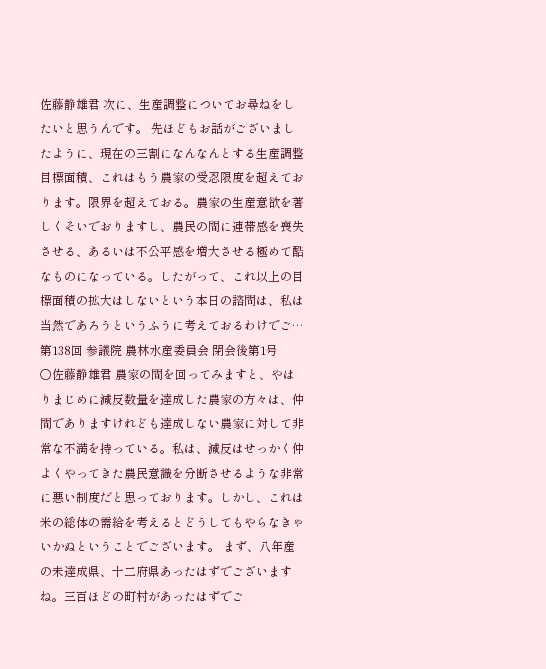佐藤静雄君 次に、生産調整についてお尋ねをしたいと思うんです。 先ほどもお話がございましたように、現在の三割になんなんとする生産調整目標面積、これはもう農家の受忍限度を超えております。限界を超えておる。農家の生産意欲を著しくそいでおりますし、農民の間に連帯感を喪失させる、あるいは不公平感を増大させる極めて酷なものになっている。したがって、これ以上の目標面積の拡大はしないという本日の諮問は、私は当然であろうというふうに考えておるわけでご…
第138回 参議院 農林水産委員会 閉会後第1号
○佐藤静雄君 農家の間を回ってみますと、やはりまじめに減反数量を達成した農家の方々は、仲間でありますけれども達成しない農家に対して非常な不満を持っている。私は、減反はせっかく仲よくやってきた農民意識を分断させるような非常に悪い制度だと思っております。しかし、これは米の総体の需給を考えるとどうしてもやらなきゃいかぬということでございます。 まず、八年産の未達成県、十二府県あったはずでございますね。三百ほどの町村があったはずでご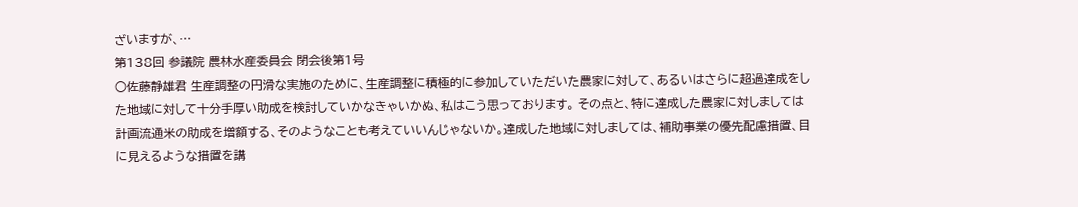ざいますが、…
第138回 参議院 農林水産委員会 閉会後第1号
○佐藤静雄君 生産調整の円滑な実施のために、生産調整に積極的に参加していただいた農家に対して、あるいはさらに超過達成をした地域に対して十分手厚い助成を検討していかなきゃいかぬ、私はこう思っております。 その点と、特に達成した農家に対しましては計画流通米の助成を増額する、そのようなことも考えていいんじゃないか。達成した地域に対しましては、補助事業の優先配慮措置、目に見えるような措置を講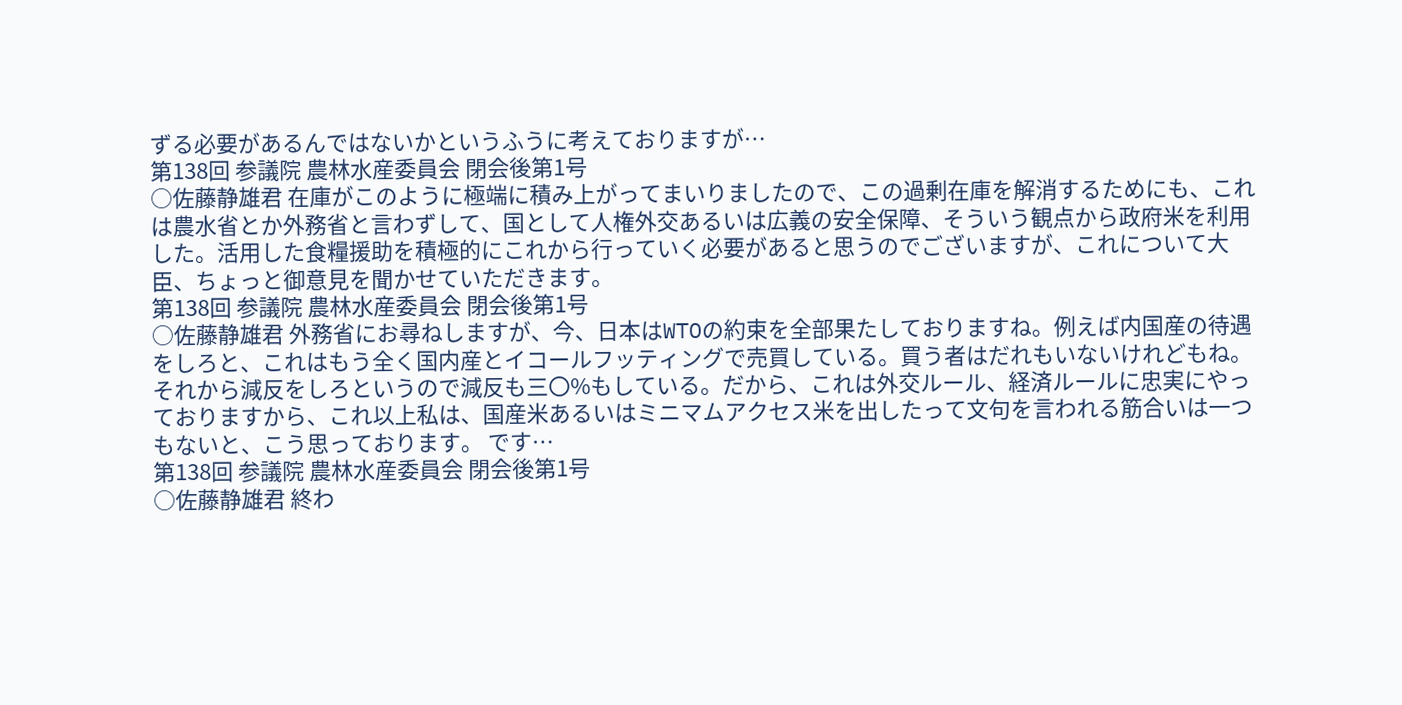ずる必要があるんではないかというふうに考えておりますが…
第138回 参議院 農林水産委員会 閉会後第1号
○佐藤静雄君 在庫がこのように極端に積み上がってまいりましたので、この過剰在庫を解消するためにも、これは農水省とか外務省と言わずして、国として人権外交あるいは広義の安全保障、そういう観点から政府米を利用した。活用した食糧援助を積極的にこれから行っていく必要があると思うのでございますが、これについて大臣、ちょっと御意見を聞かせていただきます。
第138回 参議院 農林水産委員会 閉会後第1号
○佐藤静雄君 外務省にお尋ねしますが、今、日本はWTOの約束を全部果たしておりますね。例えば内国産の待遇をしろと、これはもう全く国内産とイコールフッティングで売買している。買う者はだれもいないけれどもね。それから減反をしろというので減反も三〇%もしている。だから、これは外交ルール、経済ルールに忠実にやっておりますから、これ以上私は、国産米あるいはミニマムアクセス米を出したって文句を言われる筋合いは一つもないと、こう思っております。 です…
第138回 参議院 農林水産委員会 閉会後第1号
○佐藤静雄君 終わ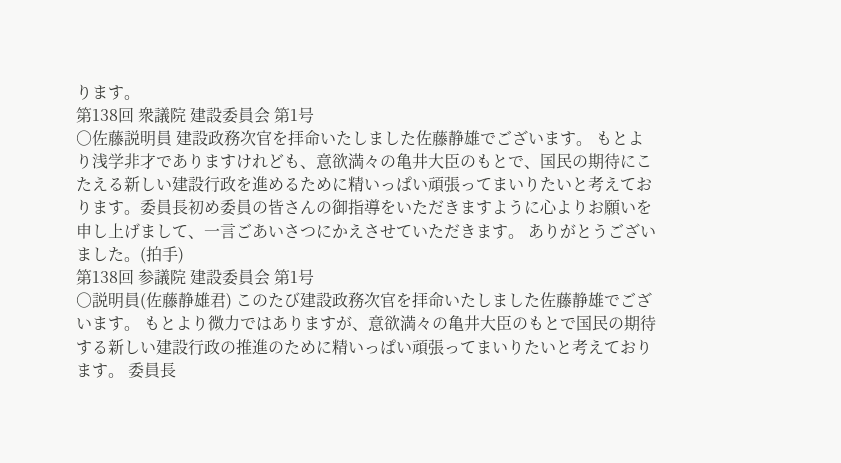ります。
第138回 衆議院 建設委員会 第1号
○佐藤説明員 建設政務次官を拝命いたしました佐藤静雄でございます。 もとより浅学非才でありますけれども、意欲満々の亀井大臣のもとで、国民の期待にこたえる新しい建設行政を進めるために精いっぱい頑張ってまいりたいと考えております。委員長初め委員の皆さんの御指導をいただきますように心よりお願いを申し上げまして、一言ごあいさつにかえさせていただきます。 ありがとうございました。(拍手)
第138回 参議院 建設委員会 第1号
○説明員(佐藤静雄君) このたび建設政務次官を拝命いたしました佐藤静雄でございます。 もとより微力ではありますが、意欲満々の亀井大臣のもとで国民の期待する新しい建設行政の推進のために精いっぱい頑張ってまいりたいと考えております。 委員長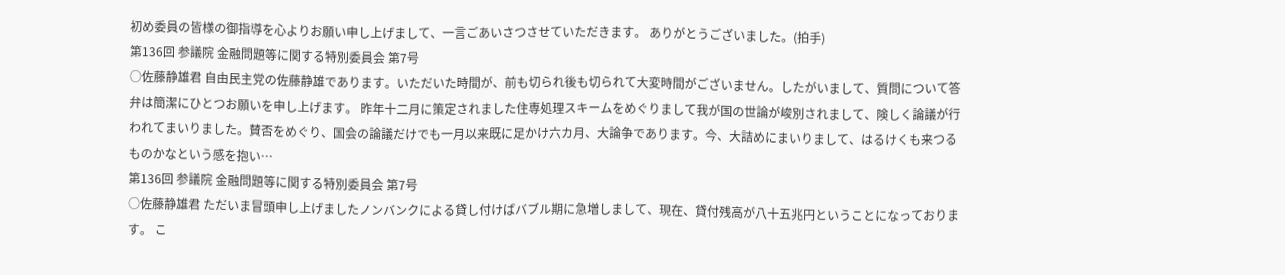初め委員の皆様の御指導を心よりお願い申し上げまして、一言ごあいさつさせていただきます。 ありがとうございました。(拍手)
第136回 参議院 金融問題等に関する特別委員会 第7号
○佐藤静雄君 自由民主党の佐藤静雄であります。いただいた時間が、前も切られ後も切られて大変時間がございません。したがいまして、質問について答弁は簡潔にひとつお願いを申し上げます。 昨年十二月に策定されました住専処理スキームをめぐりまして我が国の世論が峻別されまして、険しく論議が行われてまいりました。賛否をめぐり、国会の論議だけでも一月以来既に足かけ六カ月、大論争であります。今、大詰めにまいりまして、はるけくも来つるものかなという感を抱い…
第136回 参議院 金融問題等に関する特別委員会 第7号
○佐藤静雄君 ただいま冒頭申し上げましたノンバンクによる貸し付けばバブル期に急増しまして、現在、貸付残高が八十五兆円ということになっております。 こ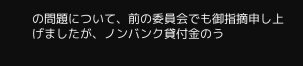の問題について、前の委員会でも御指摘申し上げましたが、ノンバンク貸付金のう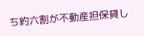ち約六割が不動産担保貸し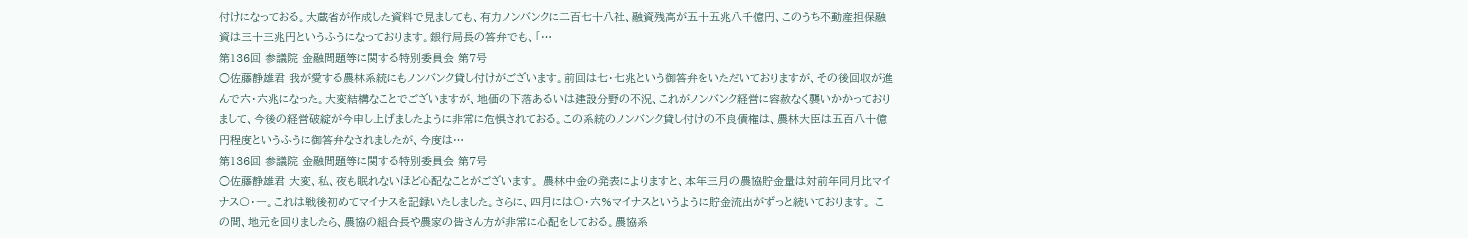付けになっておる。大蔵省が作成した資料で見ましても、有力ノンバンクに二百七十八社、融資残高が五十五兆八千億円、このうち不動産担保融資は三十三兆円というふうになっております。銀行局長の答弁でも、「…
第136回 参議院 金融問題等に関する特別委員会 第7号
○佐藤静雄君 我が愛する農林系統にもノンバンク貸し付けがございます。前回は七・七兆という御答弁をいただいておりますが、その後回収が進んで六・六兆になった。大変結構なことでございますが、地価の下落あるいは建設分野の不況、これがノンバンク経営に容赦なく襲いかかっておりまして、今後の経営破綻が今申し上げましたように非常に危惧されておる。この系統のノンバンク貸し付けの不良債権は、農林大臣は五百八十億円程度というふうに御答弁なされましたが、今度は…
第136回 参議院 金融問題等に関する特別委員会 第7号
○佐藤静雄君 大変、私、夜も眠れないほど心配なことがございます。 農林中金の発表によりますと、本年三月の農協貯金量は対前年同月比マイナス〇・一。これは戦後初めてマイナスを記録いたしました。さらに、四月には〇・六%マイナスというように貯金流出がずっと続いております。 この間、地元を回りましたら、農協の組合長や農家の皆さん方が非常に心配をしておる。農協系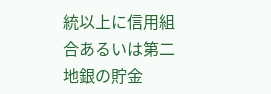統以上に信用組合あるいは第二地銀の貯金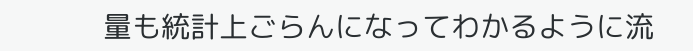量も統計上ごらんになってわかるように流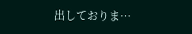出しておりま…